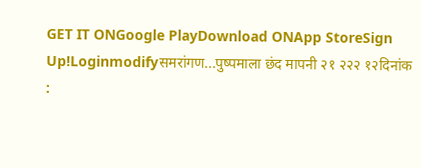GET IT ONGoogle PlayDownload ONApp StoreSign Up!Loginmodifyसमरांगण...पुष्पमाला छंद मापनी २१ २२२ १२दिनांक :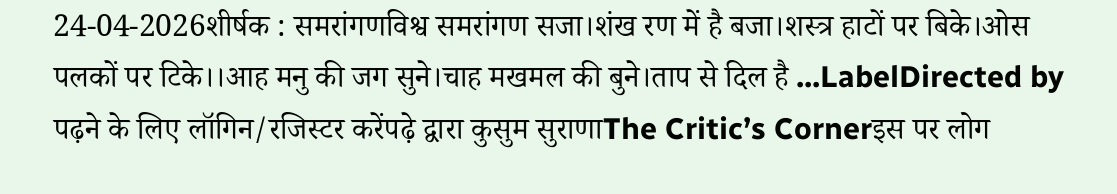24-04-2026शीर्षक : समरांगणविश्व समरांगण सजा।शंख रण में है बजा।शस्त्र हाटों पर बिके।ओस पलकों पर टिके।।आह मनु की जग सुने।चाह मखमल की बुने।ताप से दिल है ...LabelDirected by पढ़ने के लिए लॉगिन/रजिस्टर करेंपढ़े द्वारा कुसुम सुराणाThe Critic’s Cornerइस पर लोग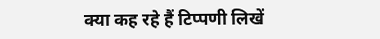क्या कह रहे हैं टिप्पणी लिखें